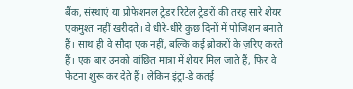बैंक, संस्थाएं या प्रोफेशनल ट्रेडर रिटेल ट्रेडरों की तरह सारे शेयर एकमुश्त नहीं खरीदते। वे धीरे-धीरे कुछ दिनों में पोजिशन बनाते हैं। साथ ही वे सौदा एक नहीं, बल्कि कई ब्रोकरों के ज़रिए करते हैं। एक बार उनको वांछित मात्रा में शेयर मिल जाते हैं, फिर वे फेटना शुरू कर देते हैं। लेकिन इंट्रा-डे कतई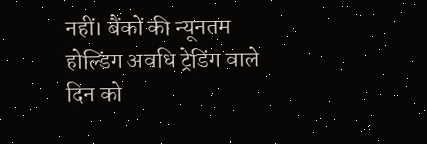नहीं। बैंकों की न्यूनतम होल्डिंग अवधि ट्रेडिंग वाले दिन को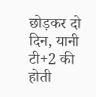छोड़कर दो दिन, यानी टी+2 की होती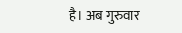है। अब गुरुवार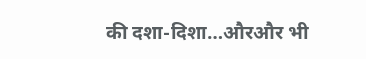की दशा-दिशा…औरऔर भी